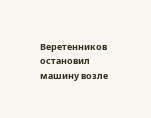Веретенников остановил машину возле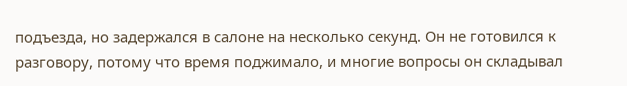подъезда, но задержался в салоне на несколько секунд. Он не готовился к разговору, потому что время поджимало, и многие вопросы он складывал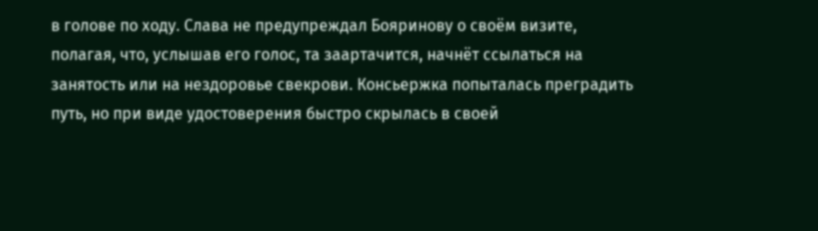в голове по ходу. Слава не предупреждал Бояринову о своём визите, полагая, что, услышав его голос, та заартачится, начнёт ссылаться на занятость или на нездоровье свекрови. Консьержка попыталась преградить путь, но при виде удостоверения быстро скрылась в своей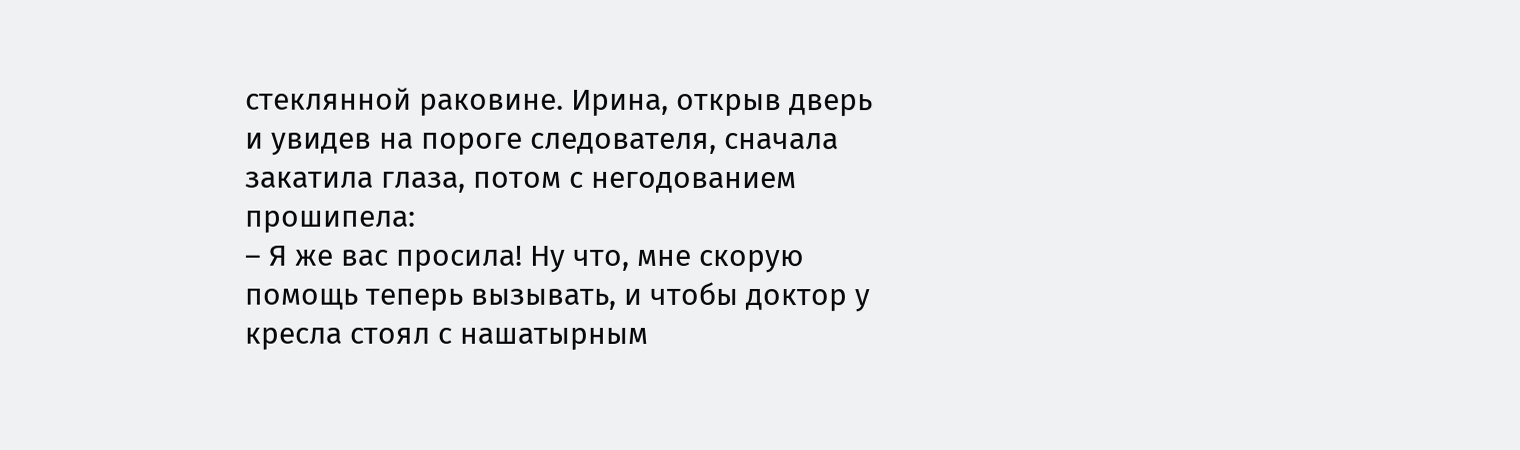стеклянной раковине. Ирина, открыв дверь и увидев на пороге следователя, сначала закатила глаза, потом с негодованием прошипела:
– Я же вас просила! Ну что, мне скорую помощь теперь вызывать, и чтобы доктор у кресла стоял с нашатырным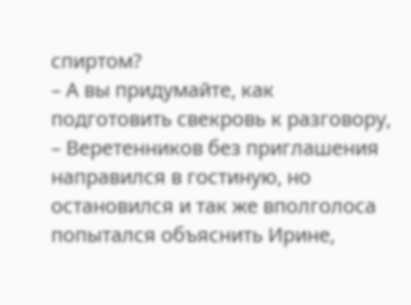спиртом?
– А вы придумайте, как подготовить свекровь к разговору, – Веретенников без приглашения направился в гостиную, но остановился и так же вполголоса попытался объяснить Ирине,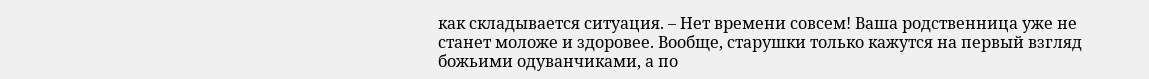как складывается ситуация. – Нет времени совсем! Ваша родственница уже не станет моложе и здоровее. Вообще, старушки только кажутся на первый взгляд божьими одуванчиками, а по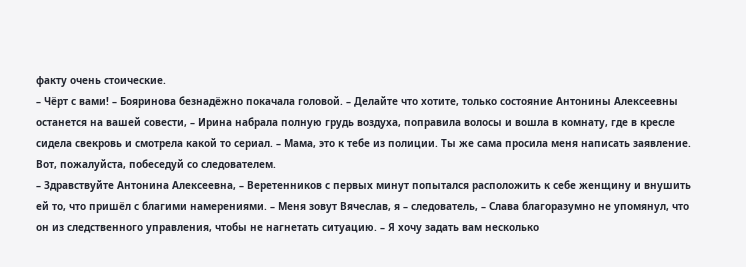факту очень стоические.
– Чёрт с вами! – Бояринова безнадёжно покачала головой. – Делайте что хотите, только состояние Антонины Алексеевны останется на вашей совести, – Ирина набрала полную грудь воздуха, поправила волосы и вошла в комнату, где в кресле сидела свекровь и смотрела какой то сериал. – Мама, это к тебе из полиции. Ты же сама просила меня написать заявление. Вот, пожалуйста, побеседуй со следователем.
– Здравствуйте Антонина Алексеевна, – Веретенников с первых минут попытался расположить к себе женщину и внушить ей то, что пришёл с благими намерениями. – Меня зовут Вячеслав, я – следователь, – Слава благоразумно не упомянул, что он из следственного управления, чтобы не нагнетать ситуацию. – Я хочу задать вам несколько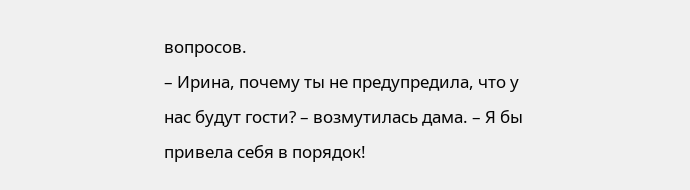вопросов.
– Ирина, почему ты не предупредила, что у нас будут гости? – возмутилась дама. – Я бы привела себя в порядок!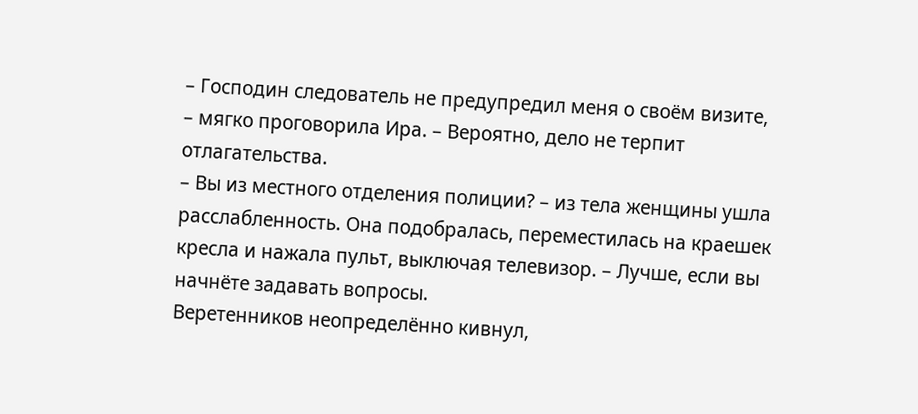– Господин следователь не предупредил меня о своём визите, – мягко проговорила Ира. – Вероятно, дело не терпит отлагательства.
– Вы из местного отделения полиции? – из тела женщины ушла расслабленность. Она подобралась, переместилась на краешек кресла и нажала пульт, выключая телевизор. – Лучше, если вы начнёте задавать вопросы.
Веретенников неопределённо кивнул,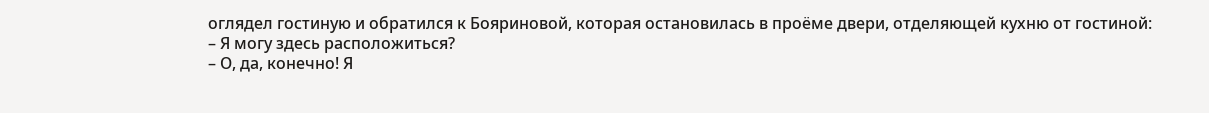оглядел гостиную и обратился к Бояриновой, которая остановилась в проёме двери, отделяющей кухню от гостиной:
– Я могу здесь расположиться?
– О, да, конечно! Я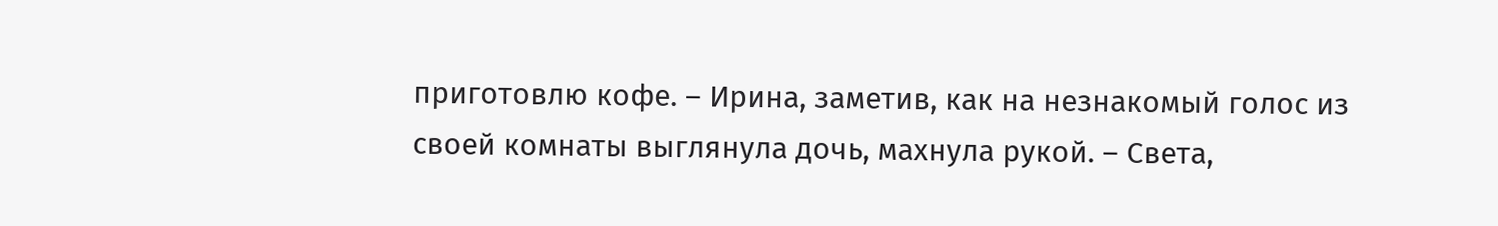приготовлю кофе. – Ирина, заметив, как на незнакомый голос из своей комнаты выглянула дочь, махнула рукой. – Света,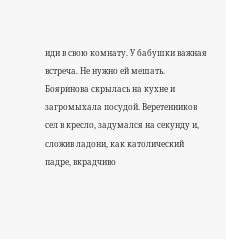иди в свою комнату. У бабушки важная встреча. Не нужно ей мешать.
Бояринова скрылась на кухне и загромыхала посудой. Веретенников сел в кресло, задумался на секунду и, сложив ладони, как католический падре, вкрадчиво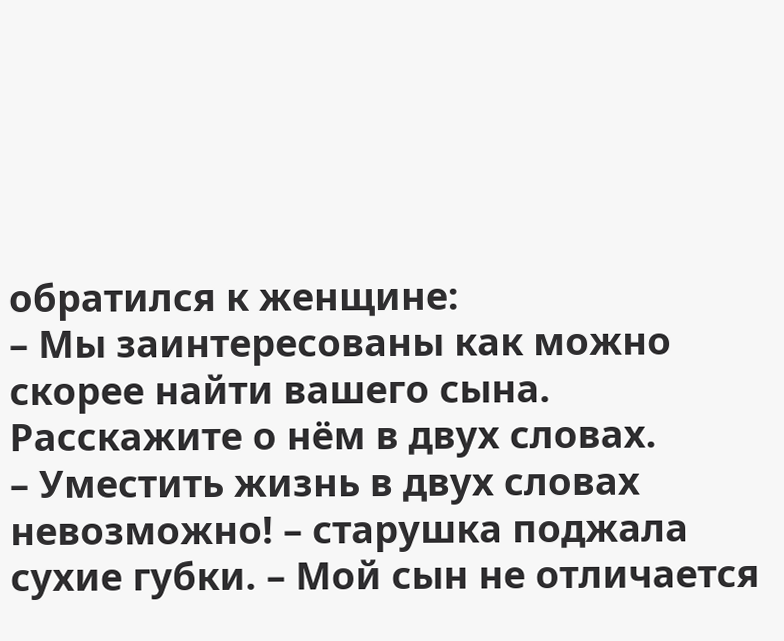обратился к женщине:
– Мы заинтересованы как можно скорее найти вашего сына. Расскажите о нём в двух словах.
– Уместить жизнь в двух словах невозможно! – старушка поджала сухие губки. – Мой сын не отличается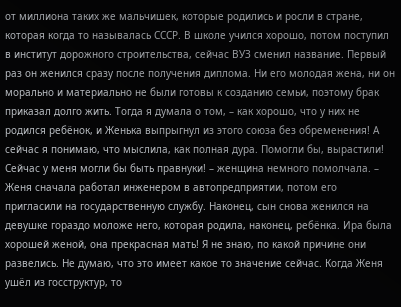от миллиона таких же мальчишек, которые родились и росли в стране, которая когда то называлась СССР. В школе учился хорошо, потом поступил в институт дорожного строительства, сейчас ВУЗ сменил название. Первый раз он женился сразу после получения диплома. Ни его молодая жена, ни он морально и материально не были готовы к созданию семьи, поэтому брак приказал долго жить. Тогда я думала о том, – как хорошо, что у них не родился ребёнок, и Женька выпрыгнул из этого союза без обременения! А сейчас я понимаю, что мыслила, как полная дура. Помогли бы, вырастили! Сейчас у меня могли бы быть правнуки! – женщина немного помолчала. – Женя сначала работал инженером в автопредприятии, потом его пригласили на государственную службу. Наконец, сын снова женился на девушке гораздо моложе него, которая родила, наконец, ребёнка. Ира была хорошей женой, она прекрасная мать! Я не знаю, по какой причине они развелись. Не думаю, что это имеет какое то значение сейчас. Когда Женя ушёл из госструктур, то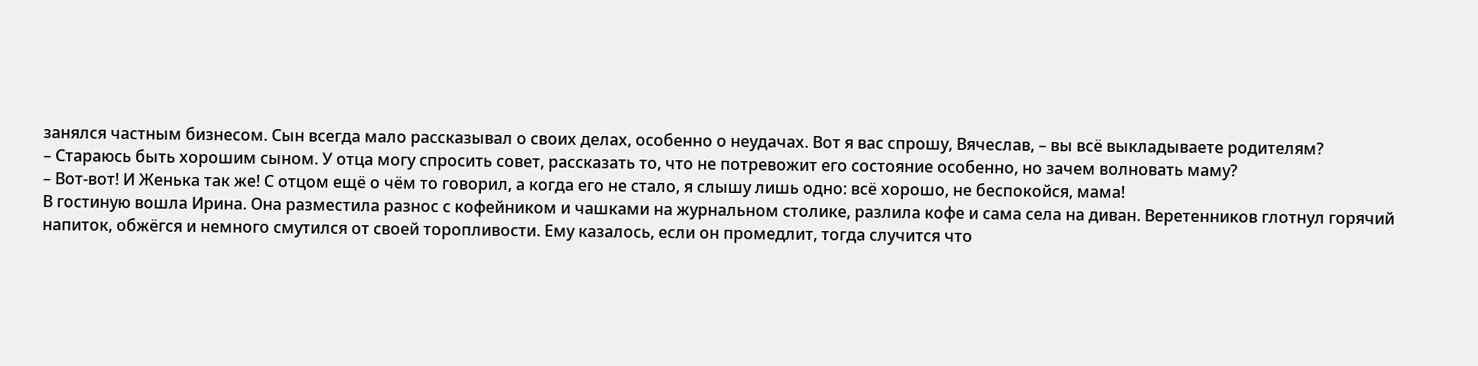занялся частным бизнесом. Сын всегда мало рассказывал о своих делах, особенно о неудачах. Вот я вас спрошу, Вячеслав, – вы всё выкладываете родителям?
– Стараюсь быть хорошим сыном. У отца могу спросить совет, рассказать то, что не потревожит его состояние особенно, но зачем волновать маму?
– Вот-вот! И Женька так же! С отцом ещё о чём то говорил, а когда его не стало, я слышу лишь одно: всё хорошо, не беспокойся, мама!
В гостиную вошла Ирина. Она разместила разнос с кофейником и чашками на журнальном столике, разлила кофе и сама села на диван. Веретенников глотнул горячий напиток, обжёгся и немного смутился от своей торопливости. Ему казалось, если он промедлит, тогда случится что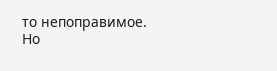то непоправимое. Но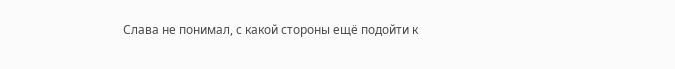Слава не понимал, с какой стороны ещё подойти к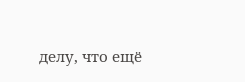делу, что ещё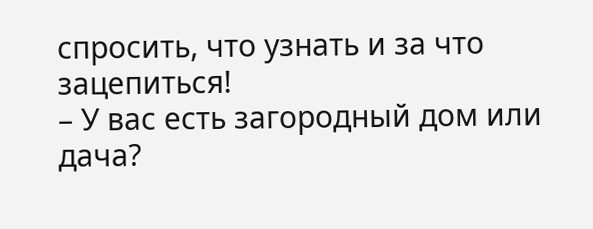спросить, что узнать и за что зацепиться!
– У вас есть загородный дом или дача?